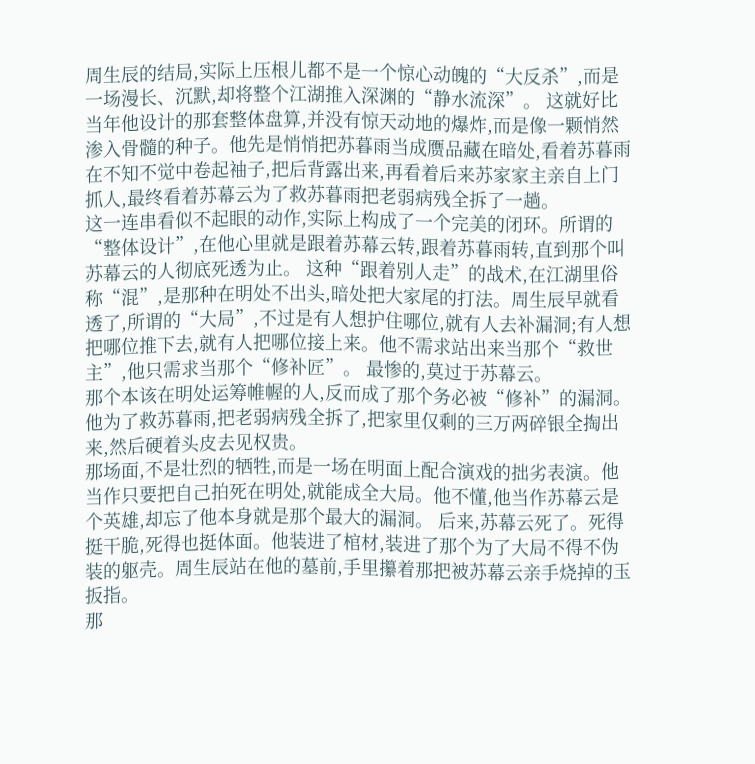周生辰的结局,实际上压根儿都不是一个惊心动魄的“大反杀”,而是一场漫长、沉默,却将整个江湖推入深渊的“静水流深”。 这就好比当年他设计的那套整体盘算,并没有惊天动地的爆炸,而是像一颗悄然渗入骨髓的种子。他先是悄悄把苏暮雨当成赝品藏在暗处,看着苏暮雨在不知不觉中卷起袖子,把后背露出来,再看着后来苏家家主亲自上门抓人,最终看着苏幕云为了救苏暮雨把老弱病残全拆了一趟。
这一连串看似不起眼的动作,实际上构成了一个完美的闭环。所谓的“整体设计”,在他心里就是跟着苏幕云转,跟着苏暮雨转,直到那个叫苏幕云的人彻底死透为止。 这种“跟着别人走”的战术,在江湖里俗称“混”,是那种在明处不出头,暗处把大家尾的打法。周生辰早就看透了,所谓的“大局”,不过是有人想护住哪位,就有人去补漏洞;有人想把哪位推下去,就有人把哪位接上来。他不需求站出来当那个“救世主”,他只需求当那个“修补匠”。 最惨的,莫过于苏幕云。
那个本该在明处运筹帷幄的人,反而成了那个务必被“修补”的漏洞。他为了救苏暮雨,把老弱病残全拆了,把家里仅剩的三万两碎银全掏出来,然后硬着头皮去见权贵。
那场面,不是壮烈的牺牲,而是一场在明面上配合演戏的拙劣表演。他当作只要把自己拍死在明处,就能成全大局。他不懂,他当作苏幕云是个英雄,却忘了他本身就是那个最大的漏洞。 后来,苏幕云死了。死得挺干脆,死得也挺体面。他装进了棺材,装进了那个为了大局不得不伪装的躯壳。周生辰站在他的墓前,手里攥着那把被苏幕云亲手烧掉的玉扳指。
那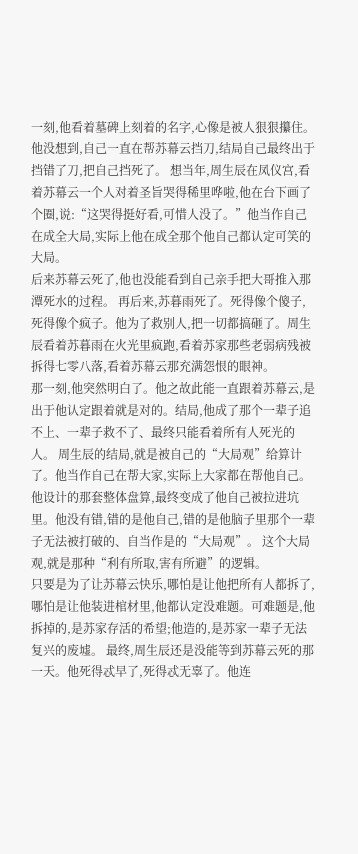一刻,他看着墓碑上刻着的名字,心像是被人狠狠攥住。他没想到,自己一直在帮苏幕云挡刀,结局自己最终出于挡错了刀,把自己挡死了。 想当年,周生辰在凤仪宫,看着苏幕云一个人对着圣旨哭得稀里哗啦,他在台下画了个圈,说:“这哭得挺好看,可惜人没了。”他当作自己在成全大局,实际上他在成全那个他自己都认定可笑的大局。
后来苏幕云死了,他也没能看到自己亲手把大哥推入那潭死水的过程。 再后来,苏暮雨死了。死得像个傻子,死得像个疯子。他为了救别人,把一切都搞砸了。周生辰看着苏暮雨在火光里疯跑,看着苏家那些老弱病残被拆得七零八落,看着苏幕云那充满怨恨的眼神。
那一刻,他突然明白了。他之故此能一直跟着苏幕云,是出于他认定跟着就是对的。结局,他成了那个一辈子追不上、一辈子救不了、最终只能看着所有人死光的人。 周生辰的结局,就是被自己的“大局观”给算计了。他当作自己在帮大家,实际上大家都在帮他自己。他设计的那套整体盘算,最终变成了他自己被拉进坑里。他没有错,错的是他自己,错的是他脑子里那个一辈子无法被打破的、自当作是的“大局观”。 这个大局观,就是那种“利有所取,害有所避”的逻辑。
只要是为了让苏幕云快乐,哪怕是让他把所有人都拆了,哪怕是让他装进棺材里,他都认定没难题。可难题是,他拆掉的,是苏家存活的希望;他造的,是苏家一辈子无法复兴的废墟。 最终,周生辰还是没能等到苏幕云死的那一天。他死得忒早了,死得忒无辜了。他连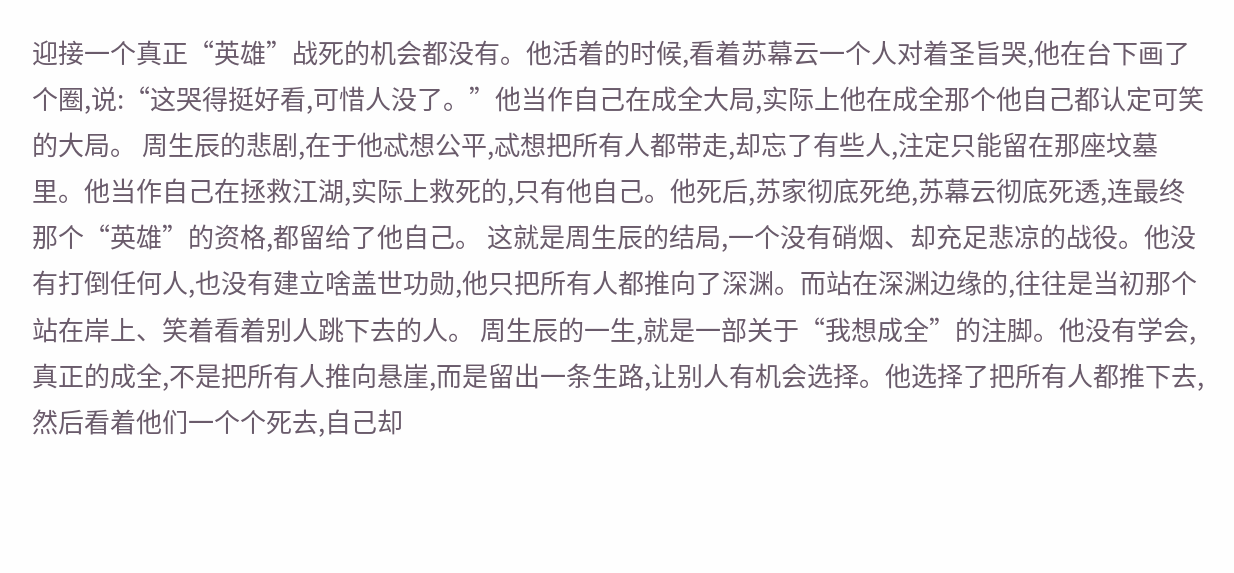迎接一个真正“英雄”战死的机会都没有。他活着的时候,看着苏幕云一个人对着圣旨哭,他在台下画了个圈,说:“这哭得挺好看,可惜人没了。”他当作自己在成全大局,实际上他在成全那个他自己都认定可笑的大局。 周生辰的悲剧,在于他忒想公平,忒想把所有人都带走,却忘了有些人,注定只能留在那座坟墓里。他当作自己在拯救江湖,实际上救死的,只有他自己。他死后,苏家彻底死绝,苏幕云彻底死透,连最终那个“英雄”的资格,都留给了他自己。 这就是周生辰的结局,一个没有硝烟、却充足悲凉的战役。他没有打倒任何人,也没有建立啥盖世功勋,他只把所有人都推向了深渊。而站在深渊边缘的,往往是当初那个站在岸上、笑着看着别人跳下去的人。 周生辰的一生,就是一部关于“我想成全”的注脚。他没有学会,真正的成全,不是把所有人推向悬崖,而是留出一条生路,让别人有机会选择。他选择了把所有人都推下去,然后看着他们一个个死去,自己却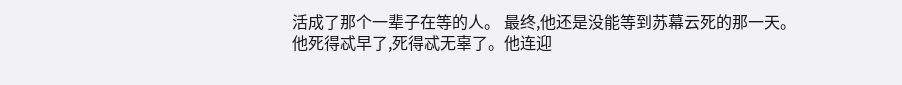活成了那个一辈子在等的人。 最终,他还是没能等到苏幕云死的那一天。他死得忒早了,死得忒无辜了。他连迎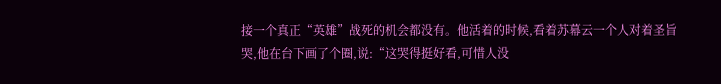接一个真正“英雄”战死的机会都没有。他活着的时候,看着苏幕云一个人对着圣旨哭,他在台下画了个圈,说:“这哭得挺好看,可惜人没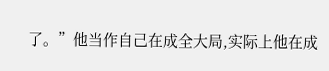了。”他当作自己在成全大局,实际上他在成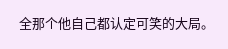全那个他自己都认定可笑的大局。